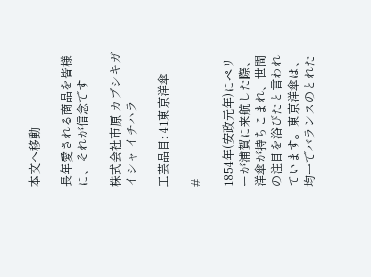本文へ移動

長年愛される商品を皆様に、それが信念です

株式会社市原 カブシキガイシャ イチハラ

工芸品目: 41東京洋傘

#

1854年(安政元年)にペリーが浦賀に来航した際、洋傘が持ちこまれ、世間の注目を浴びたと言われています。東京洋傘は、均一でバランスのとれた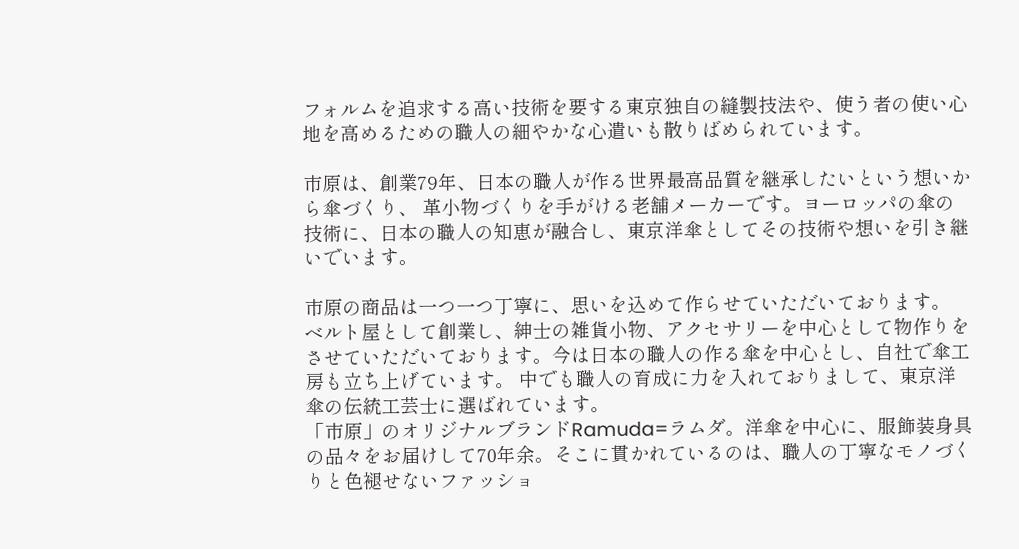フォルムを追求する高い技術を要する東京独自の縫製技法や、使う者の使い心地を高めるための職人の細やかな心遣いも散りばめられています。

市原は、創業79年、日本の職人が作る世界最高品質を継承したいという想いから傘づくり、 革小物づくりを手がける老舗メーカーです。ヨーロッパの傘の技術に、日本の職人の知恵が融合し、東京洋傘としてその技術や想いを引き継いでいます。

市原の商品は一つ一つ丁寧に、思いを込めて作らせていただいております。 ベルト屋として創業し、紳士の雑貨小物、アクセサリーを中心として物作りをさせていただいております。今は日本の職人の作る傘を中心とし、自社で傘工房も立ち上げています。 中でも職人の育成に力を入れておりまして、東京洋傘の伝統工芸士に選ばれています。
「市原」のオリジナルブランドRamuda=ラムダ。洋傘を中心に、服飾装身具の品々をお届けして70年余。そこに貫かれているのは、職人の丁寧なモノづくりと色褪せないファッショ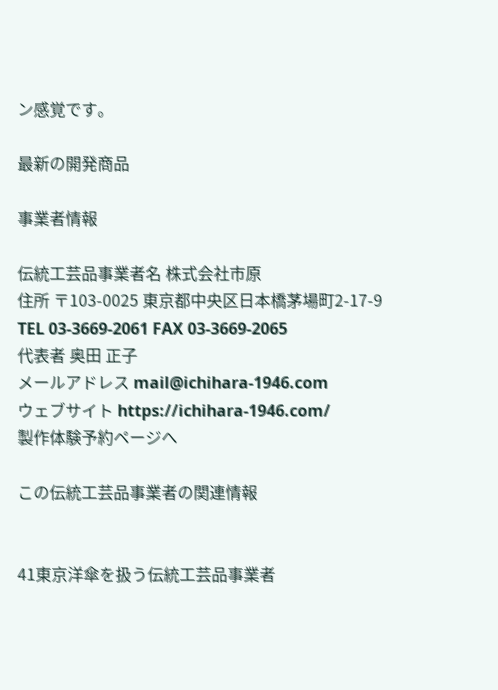ン感覚です。

最新の開発商品

事業者情報

伝統工芸品事業者名 株式会社市原
住所 〒103-0025 東京都中央区日本橋茅場町2-17-9
TEL 03-3669-2061 FAX 03-3669-2065
代表者 奥田 正子
メールアドレス mail@ichihara-1946.com
ウェブサイト https://ichihara-1946.com/
製作体験予約ページへ

この伝統工芸品事業者の関連情報


41東京洋傘を扱う伝統工芸品事業者